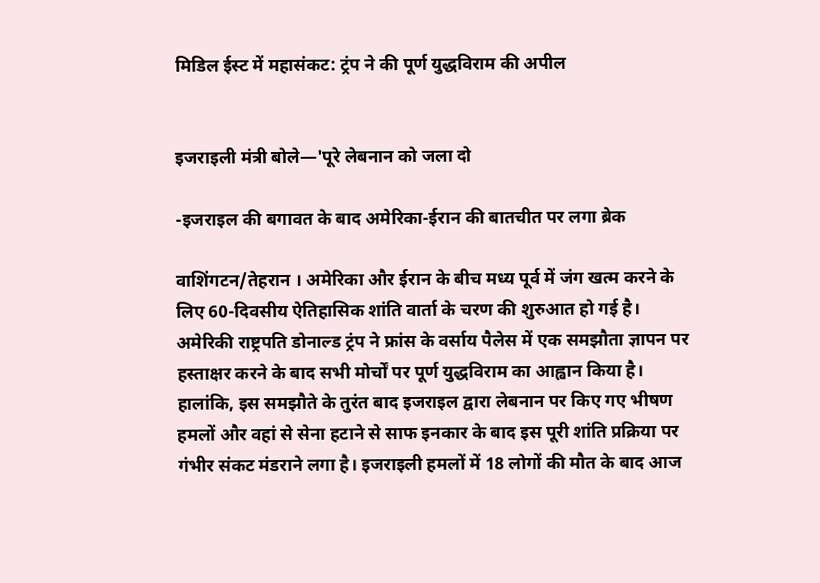मिडिल ईस्ट में महासंकट: ट्रंप ने की पूर्ण युद्धविराम की अपील


इजराइली मंत्री बोले—'पूरे लेबनान को जला दो

-इजराइल की बगावत के बाद अमेरिका-ईरान की बातचीत पर लगा ब्रेक

वाशिंगटन/तेहरान । अमेरिका और ईरान के बीच मध्य पूर्व में जंग खत्म करने के लिए 60-दिवसीय ऐतिहासिक शांति वार्ता के चरण की शुरुआत हो गई है। अमेरिकी राष्ट्रपति डोनाल्ड ट्रंप ने फ्रांस के वर्साय पैलेस में एक समझौता ज्ञापन पर हस्ताक्षर करने के बाद सभी मोर्चों पर पूर्ण युद्धविराम का आह्वान किया है। हालांकि, इस समझौते के तुरंत बाद इजराइल द्वारा लेबनान पर किए गए भीषण हमलों और वहां से सेना हटाने से साफ इनकार के बाद इस पूरी शांति प्रक्रिया पर गंभीर संकट मंडराने लगा है। इजराइली हमलों में 18 लोगों की मौत के बाद आज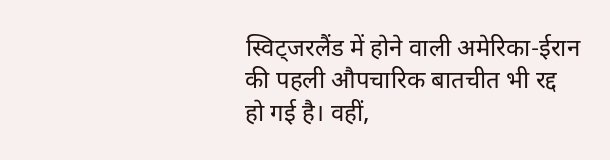स्विट्जरलैंड में होने वाली अमेरिका-ईरान की पहली औपचारिक बातचीत भी रद्द हो गई है। वहीं,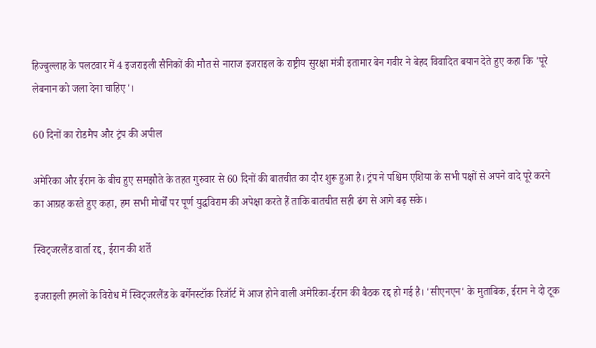हिज्बुल्लाह के पलटवार में 4 इजराइली सैनिकों की मौत से नाराज इजराइल के राष्ट्रीय सुरक्षा मंत्री इतामार बेन गवीर ने बेहद विवादित बयान देते हुए कहा कि 'पूरे लेबनान को जला देना चाहिए'।

60 दिनों का रोडमैप और ट्रंप की अपील

अमेरिका और ईरान के बीच हुए समझौते के तहत गुरुवार से 60 दिनों की बातचीत का दौर शुरू हुआ है। ट्रंप ने पश्चिम एशिया के सभी पक्षों से अपने वादे पूरे करने का आग्रह करते हुए कहा, हम सभी मोर्चों पर पूर्ण युद्धविराम की अपेक्षा करते हैं ताकि बातचीत सही ढंग से आगे बढ़ सके।

स्विट्जरलैंड वार्ता रद्द, ईरान की शर्ते

इजराइली हमलों के विरोध में स्विट्जरलैंड के बर्गेनस्टॉक रिजॉर्ट में आज होने वाली अमेरिका-ईरान की बैठक रद्द हो गई है। 'सीएनएन' के मुताबिक, ईरान ने दो टूक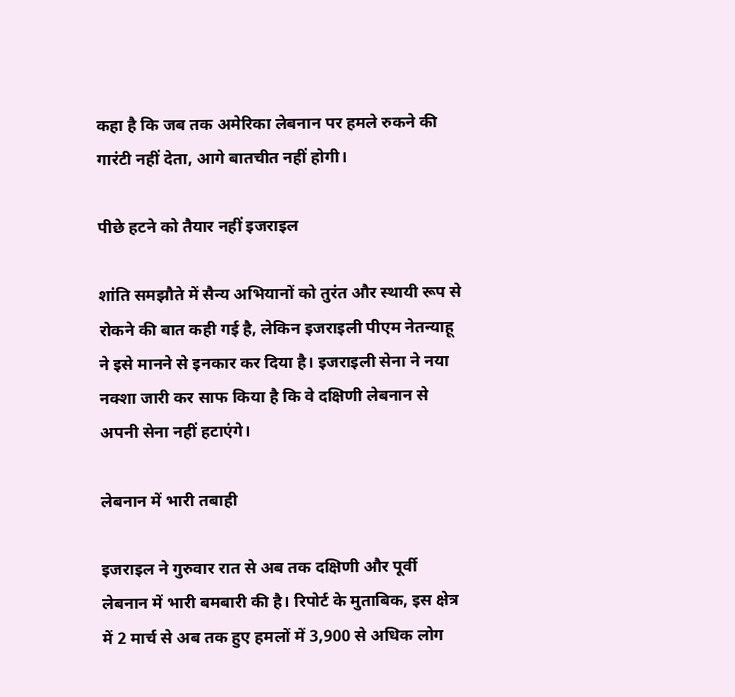कहा है कि जब तक अमेरिका लेबनान पर हमले रुकने की गारंटी नहीं देता, आगे बातचीत नहीं होगी।

पीछे हटने को तैयार नहीं इजराइल

शांति समझौते में सैन्य अभियानों को तुरंत और स्थायी रूप से रोकने की बात कही गई है, लेकिन इजराइली पीएम नेतन्याहू ने इसे मानने से इनकार कर दिया है। इजराइली सेना ने नया नक्शा जारी कर साफ किया है कि वे दक्षिणी लेबनान से अपनी सेना नहीं हटाएंगे।

लेबनान में भारी तबाही

इजराइल ने गुरुवार रात से अब तक दक्षिणी और पूर्वी लेबनान में भारी बमबारी की है। रिपोर्ट के मुताबिक, इस क्षेत्र में 2 मार्च से अब तक हुए हमलों में 3,900 से अधिक लोग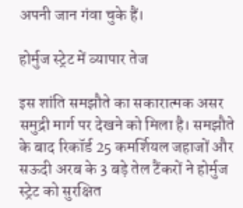अपनी जान गंवा चुके हैं।

होर्मुज स्ट्रेट में व्यापार तेज

इस शांति समझौते का सकारात्मक असर समुद्री मार्ग पर देखने को मिला है। समझौते के बाद रिकॉर्ड 25 कमर्शियल जहाजों और सऊदी अरब के 3 बड़े तेल टैंकरों ने होर्मुज स्ट्रेट को सुरक्षित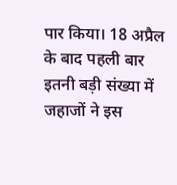पार किया। 18 अप्रैल के बाद पहली बार इतनी बड़ी संख्या में जहाजों ने इस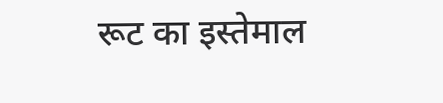रूट का इस्तेमाल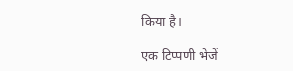किया है।

एक टिप्पणी भेजें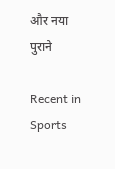और नया पुराने

Recent in Sports